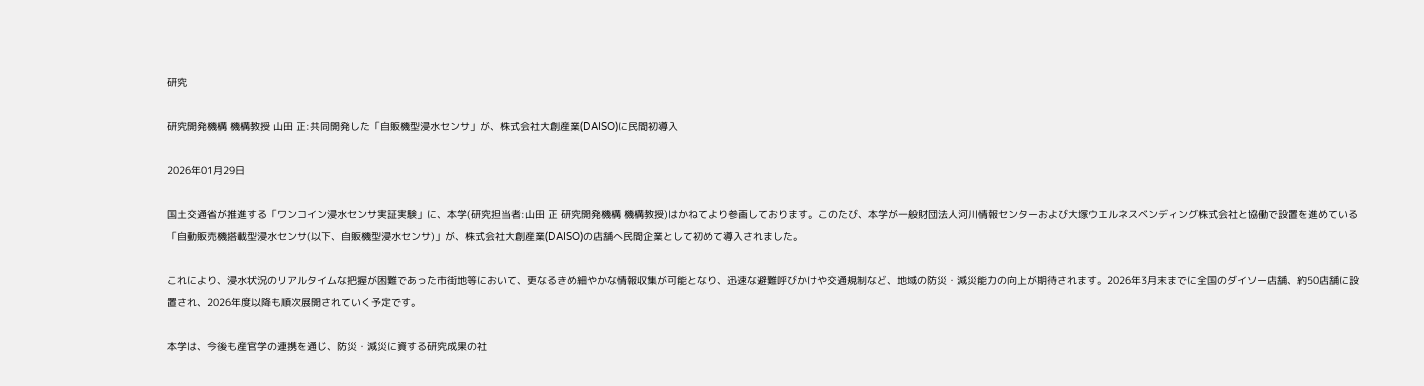研究

研究開発機構 機構教授 山田 正:共同開発した「自販機型浸水センサ」が、株式会社大創産業(DAISO)に民間初導入

2026年01月29日

国土交通省が推進する「ワンコイン浸水センサ実証実験」に、本学(研究担当者:山田 正 研究開発機構 機構教授)はかねてより参画しております。このたび、本学が一般財団法人河川情報センターおよび大塚ウエルネスベンディング株式会社と協働で設置を進めている「自動販売機搭載型浸水センサ(以下、自販機型浸水センサ)」が、株式会社大創産業(DAISO)の店舗へ民間企業として初めて導入されました。

これにより、浸水状況のリアルタイムな把握が困難であった市街地等において、更なるきめ細やかな情報収集が可能となり、迅速な避難呼びかけや交通規制など、地域の防災・減災能力の向上が期待されます。2026年3月末までに全国のダイソー店舗、約50店舗に設置され、2026年度以降も順次展開されていく予定です。

本学は、今後も産官学の連携を通じ、防災・減災に資する研究成果の社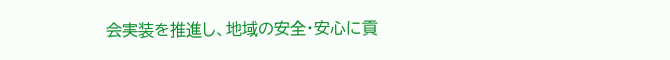会実装を推進し、地域の安全・安心に貢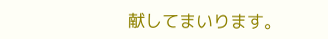献してまいります。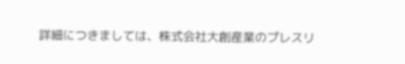詳細につきましては、株式会社大創産業のプレスリ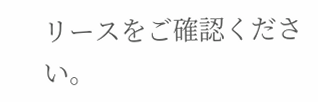リースをご確認ください。